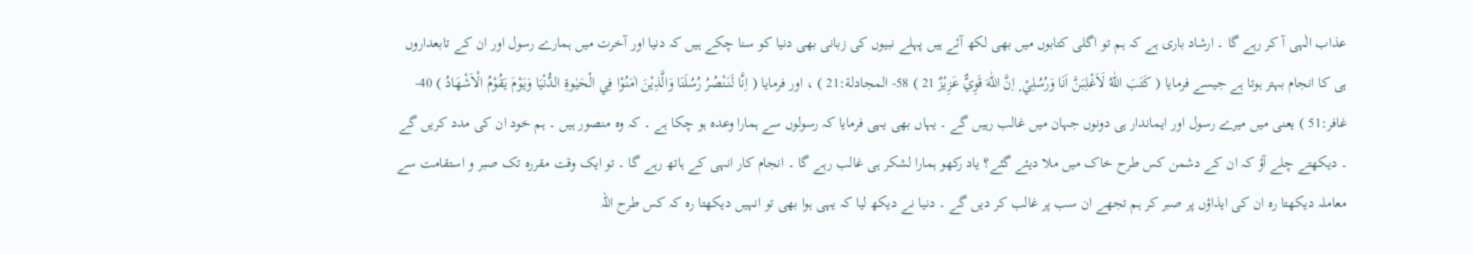عذاب الٰہی آ کر رہے گا ۔ ارشاد باری ہے کہ ہم تو اگلی کتابوں میں بھی لکھ آئے ہیں پہلے نبیوں کی زبانی بھی دنیا کو سنا چکے ہیں کہ دنیا اور آخرت میں ہمارے رسول اور ان کے تابعداروں ہی کا انجام بہتر ہوتا ہے جیسے فرمایا ( كَتَبَ اللّٰهُ لَاَغْلِبَنَّ اَنَا وَرُسُلِيْ ۭ اِنَّ اللّٰهَ قَوِيٌّ عَزِيْزٌ 21 ) 58- المجادلة:21 ) ، اور فرمایا ( اِنَّا لَنَنْصُرُ رُسُلَنَا وَالَّذِيْنَ اٰمَنُوْا فِي الْحَيٰوةِ الدُّنْيَا وَيَوْمَ يَقُوْمُ الْاَشْهَادُ ) 40-غافر:51 ) یعنی میں میرے رسول اور ایماندار ہی دونوں جہان میں غالب رہیں گے ۔ یہاں بھی یہی فرمایا کہ رسولوں سے ہمارا وعدہ ہو چکا ہے ۔ کہ وہ منصور ہیں ۔ ہم خود ان کی مدد کریں گے ۔ دیکھتے چلے آؤ کہ ان کے دشمن کس طرح خاک میں ملا دیئے گئے؟ یاد رکھو ہمارا لشکر ہی غالب رہے گا ۔ انجام کار انہی کے ہاتھ رہے گا ۔ تو ایک وقت مقررہ تک صبر و استقامت سے معاملہ دیکھتا رہ ان کی ایذاؤں پر صبر کر ہم تجھے ان سب پر غالب کر دیں گے ۔ دنیا نے دیکھ لیا کہ یہی ہوا بھی تو انہیں دیکھتا رہ کہ کس طرح اللہ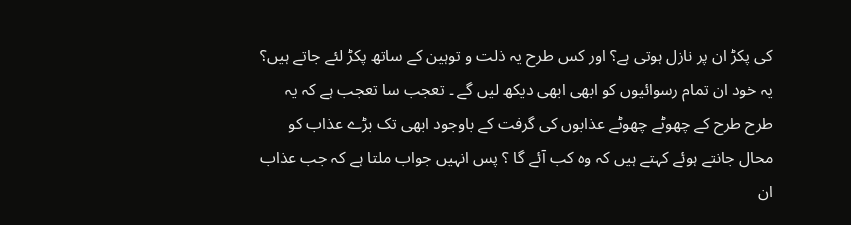کی پکڑ ان پر نازل ہوتی ہے؟ اور کس طرح یہ ذلت و توہین کے ساتھ پکڑ لئے جاتے ہیں؟ یہ خود ان تمام رسوائیوں کو ابھی ابھی دیکھ لیں گے ۔ تعجب سا تعجب ہے کہ یہ طرح طرح کے چھوٹے چھوٹے عذابوں کی گرفت کے باوجود ابھی تک بڑے عذاب کو محال جانتے ہوئے کہتے ہیں کہ وہ کب آئے گا ؟ پس انہیں جواب ملتا ہے کہ جب عذاب ان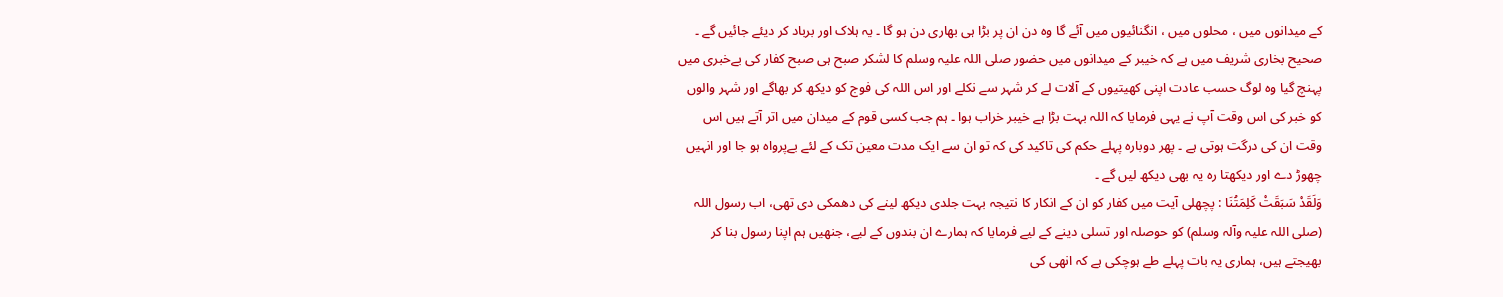کے میدانوں میں ، محلوں میں ، انگنائیوں میں آئے گا وہ دن ان پر بڑا ہی بھاری دن ہو گا ۔ یہ ہلاک اور برباد کر دیئے جائیں گے ۔ صحیح بخاری شریف میں ہے کہ خیبر کے میدانوں میں حضور صلی اللہ علیہ وسلم کا لشکر صبح ہی صبح کفار کی بےخبری میں پہنچ گیا وہ لوگ حسب عادت اپنی کھیتیوں کے آلات لے کر شہر سے نکلے اور اس اللہ کی فوج کو دیکھ کر بھاگے اور شہر والوں کو خبر کی اس وقت آپ نے یہی فرمایا کہ اللہ بہت بڑا ہے خیبر خراب ہوا ۔ ہم جب کسی قوم کے میدان میں اتر آتے ہیں اس وقت ان کی درگت ہوتی ہے ۔ پھر دوبارہ پہلے حکم کی تاکید کی کہ تو ان سے ایک مدت معین تک کے لئے بےپرواہ ہو جا اور انہیں چھوڑ دے اور دیکھتا رہ یہ بھی دیکھ لیں گے ۔
وَلَقَدْ سَبَقَتْ كَلِمَتُنَا : پچھلی آیت میں کفار کو ان کے انکار کا نتیجہ بہت جلدی دیکھ لینے کی دھمکی دی تھی، اب رسول اللہ (صلی اللہ علیہ وآلہ وسلم) کو حوصلہ اور تسلی دینے کے لیے فرمایا کہ ہمارے ان بندوں کے لیے، جنھیں ہم اپنا رسول بنا کر بھیجتے ہیں، ہماری یہ بات پہلے طے ہوچکی ہے کہ انھی کی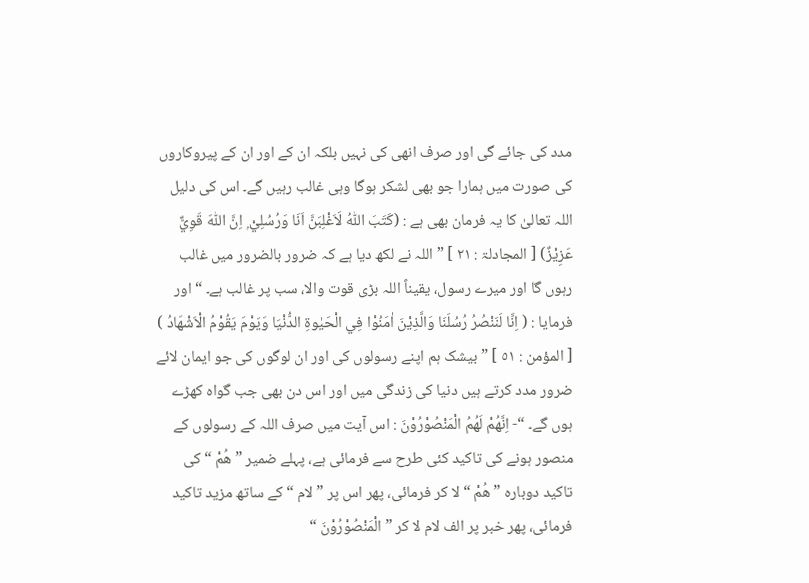مدد کی جائے گی اور صرف انھی کی نہیں بلکہ ان کے اور ان کے پیروکاروں کی صورت میں ہمارا جو بھی لشکر ہوگا وہی غالب رہیں گے۔ اس کی دلیل اللہ تعالیٰ کا یہ فرمان بھی ہے : (كَتَبَ اللّٰهُ لَاَغْلِبَنَّ اَنَا وَرُسُلِيْ ۭ اِنَّ اللّٰهَ قَوِيٌّ عَزِيْزٌ) [ المجادلۃ : ٢١ ] ” اللہ نے لکھ دیا ہے کہ ضرور بالضرور میں غالب رہوں گا اور میرے رسول، یقیناً اللہ بڑی قوت والا، سب پر غالب ہے۔ “ اور فرمایا : ( اِنَّا لَنَنْصُرُ رُسُلَنَا وَالَّذِيْنَ اٰمَنُوْا فِي الْحَيٰوةِ الدُّنْيَا وَيَوْمَ يَقُوْمُ الْاَشْهَادُ ) [ المؤمن : ٥١ ] ” بیشک ہم اپنے رسولوں کی اور ان لوگوں کی جو ایمان لائے ضرور مدد کرتے ہیں دنیا کی زندگی میں اور اس دن بھی جب گواہ کھڑے ہوں گے۔ “- اِنَّهُمْ لَهُمُ الْمَنْصُوْرُوْنَ : اس آیت میں صرف اللہ کے رسولوں کے منصور ہونے کی تاکید کئی طرح سے فرمائی ہے، پہلے ضمیر ” ھُمْ “ کی تاکید دوبارہ ” ھُمْ “ لا کر فرمائی، پھر اس پر ” لام “ کے ساتھ مزید تاکید فرمائی، پھر خبر پر الف لام لا کر ” الْمَنْصُوْرُوْنَ “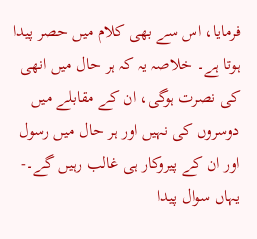فرمایا، اس سے بھی کلام میں حصر پیدا ہوتا ہے۔ خلاصہ یہ کہ ہر حال میں انھی کی نصرت ہوگی، ان کے مقابلے میں دوسروں کی نہیں اور ہر حال میں رسول اور ان کے پیروکار ہی غالب رہیں گے۔- یہاں سوال پیدا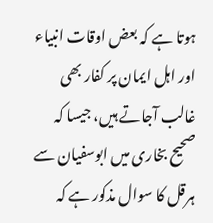ہوتا ہے کہ بعض اوقات انبیاء اور اہل ایمان پر کفار بھی غالب آجاتے ہیں، جیسا کہ صحیح بخاری میں ابوسفیان سے ہرقل کا سوال مذکور ہے کہ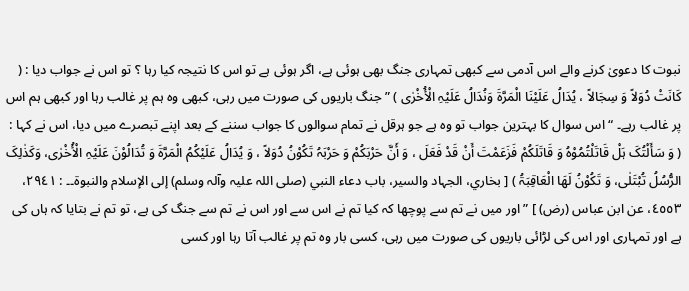نبوت کا دعویٰ کرنے والے اس آدمی سے کبھی تمہاری جنگ بھی ہوئی ہے، اگر ہوئی ہے تو اس کا نتیجہ کیا رہا ؟ تو اس نے جواب دیا : ( کَانَتْ دُوَلاً وَ سِجَالاً ، یُدَالُ عَلَیْنَا الْمَرَّۃَ وَنُدَالُ عَلَیْہِ الْأُخْرٰی ) ” جنگ باریوں کی صورت میں رہی، کبھی وہ ہم پر غالب رہا اور کبھی ہم اس پر غالب رہے۔ “ اس سوال کا بہترین جواب تو وہ ہے جو ہرقل نے تمام سوالوں کا جواب سننے کے بعد اپنے تبصرے میں دیا، اس نے کہا : ( وَ سَأَلْتُکَ ہَلْ قَاتَلْتُمُوْہُ وَ قَاتَلَکُمْ فَزَعَمْتَ أَنْ قَدْ فَعَلَ ، وَ أَنَّ حَرْبَکُمْ وَ حَرْبَہُ تَکُوْنُ دُوَلاً ، وَ یُدَالُ عَلَیْکُمُ الْمَرَّۃَ وَ تُدَالُوْنَ عَلَیْہِ الْأُخْرٰی، وَکَذٰلِکَ الرُّسُلُ تُبْتَلٰی، وَ تَکُوْنُ لَھَا الْعَاقِبَۃُ ) [ بخاري، الجہاد والسیر، باب دعاء النبي (صلی اللہ علیہ وآلہ وسلم) إلی الإسلام والنبوۃ۔۔ : ٢٩٤١، ٤٥٥٣، عن ابن عباس (رض) ] ” اور میں نے تم سے پوچھا کہ کیا تم نے اس سے اور اس نے تم سے جنگ کی ہے، تو تم نے بتایا کہ ہاں کی ہے اور تمہاری اور اس کی لڑائی باریوں کی صورت میں رہی، کسی بار وہ تم پر غالب آتا رہا اور کسی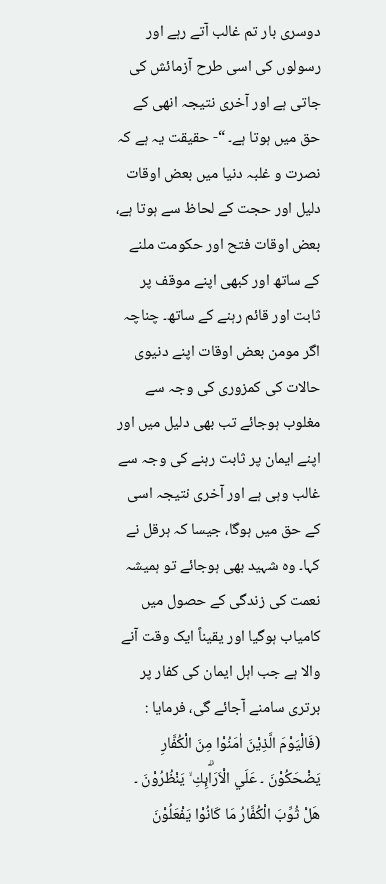دوسری بار تم غالب آتے رہے اور رسولوں کی اسی طرح آزمائش کی جاتی ہے اور آخری نتیجہ انھی کے حق میں ہوتا ہے۔ “- حقیقت یہ ہے کہ نصرت و غلبہ دنیا میں بعض اوقات دلیل اور حجت کے لحاظ سے ہوتا ہے، بعض اوقات فتح اور حکومت ملنے کے ساتھ اور کبھی اپنے موقف پر ثابت اور قائم رہنے کے ساتھ۔ چناچہ اگر مومن بعض اوقات اپنے دنیوی حالات کی کمزوری کی وجہ سے مغلوب ہوجائے تب بھی دلیل میں اور اپنے ایمان پر ثابت رہنے کی وجہ سے غالب وہی ہے اور آخری نتیجہ اسی کے حق میں ہوگا، جیسا کہ ہرقل نے کہا۔ وہ شہید بھی ہوجائے تو ہمیشہ نعمت کی زندگی کے حصول میں کامیاب ہوگیا اور یقیناً ایک وقت آنے والا ہے جب اہل ایمان کی کفار پر برتری سامنے آجائے گی، فرمایا : (فَالْيَوْمَ الَّذِيْنَ اٰمَنُوْا مِنَ الْكُفَّارِ يَضْحَكُوْنَ ۔ عَلَي الْاَرَاۗىِٕكِ ۙ يَنْظُرُوْنَ ۔ هَلْ ثُوِّبَ الْكُفَّارُ مَا كَانُوْا يَفْعَلُوْنَ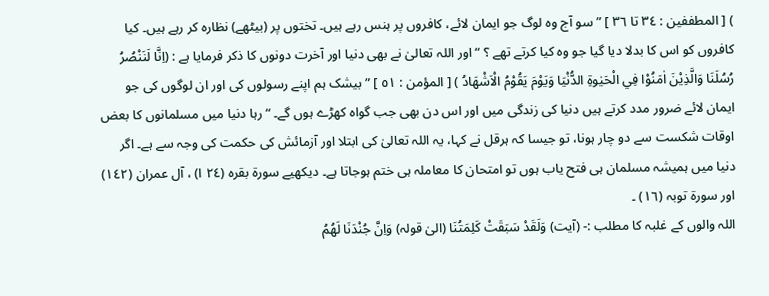) [ المطففین : ٣٤ تا ٣٦ ] ” سو آج وہ لوگ جو ایمان لائے، کافروں پر ہنس رہے ہیں۔ تختوں پر (بیٹھے) نظارہ کر رہے ہیں۔ کیا کافروں کو اس کا بدلا دیا گیا جو وہ کیا کرتے تھے ؟ “ اور اللہ تعالیٰ نے بھی دنیا اور آخرت دونوں کا ذکر فرمایا ہے : (اِنَّا لَنَنْصُرُ رُسُلَنَا وَالَّذِيْنَ اٰمَنُوْا فِي الْحَيٰوةِ الدُّنْيَا وَيَوْمَ يَقُوْمُ الْاَشْهَادُ ) [ المؤمن : ٥١ ] ” بیشک ہم اپنے رسولوں کی اور ان لوگوں کی جو ایمان لائے ضرور مدد کرتے ہیں دنیا کی زندگی میں اور اس دن بھی جب گواہ کھڑے ہوں گے۔ “ رہا دنیا میں مسلمانوں کا بعض اوقات شکست سے دو چار ہونا، تو جیسا کہ ہرقل نے کہا، یہ اللہ تعالیٰ کی ابتلا اور آزمائش کی حکمت کی وجہ سے ہے۔ اگر دنیا میں ہمیشہ مسلمان ہی فتح یاب ہوں تو امتحان کا معاملہ ہی ختم ہوجاتا ہے۔ دیکھیے سورة بقرہ (٢٤ ا) ، آل عمران (١٤٢) اور سورة توبہ (١٦) ۔
اللہ والوں کے غلبہ کا مطلب :- (آیت) وَلَقَدْ سَبَقَتْ كَلِمَتُنَا (الیٰ قولہ) وَاِنَّ جُنْدَنَا لَهُمُ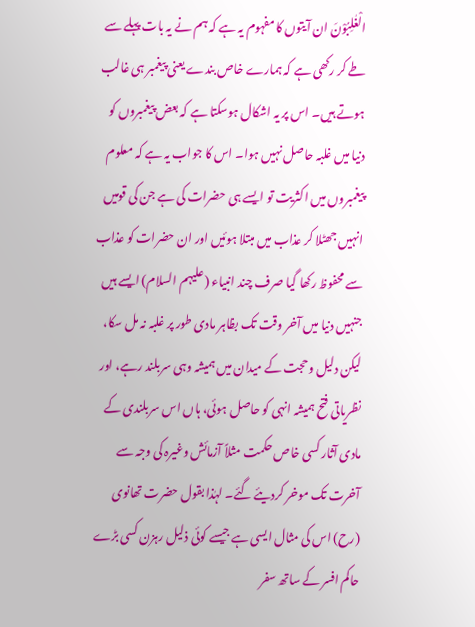الْغٰلِبُوْنَ ان آیتوں کا مفہوم یہ ہے کہ ہم نے یہ بات پہلے سے طے کر رکھی ہے کہ ہمارے خاص بندے یعنی پیغمبر ہی غالب ہوتے ہیں۔ اس پر یہ اشکال ہوسکتا ہے کہ بعض پیغمبروں کو دنیا میں غلبہ حاصل نہیں ہوا۔ اس کا جواب یہ ہے کہ معلوم پیغمبروں میں اکثریت تو ایسے ہی حضرات کی ہے جن کی قومیں انہیں جھٹلا کر عذاب میں مبتلا ہوئیں اور ان حضرات کو عذاب سے محفوظ رکھا گیا صرف چند انبیاء (علیہم السلام) ایسے ہیں جنہیں دنیا میں آخر وقت تک بظاہر مادی طور پر غلبہ نہ مل سکا، لیکن دلیل وحجت کے میدان میں ہمیشہ وہی سربلند رہے، اور نظریاتی فتح ہمیشہ انہی کو حاصل ہوئی، ہاں اس سربلندی کے مادی آثار کسی خاص حکمت مثلاً آزمائش وغیرہ کی وجہ سے آخرت تک موخر کردیئے گئے۔ لہٰذا بقول حضرت تھانوی (رح) اس کی مثال ایسی ہے جیسے کوئی ذلیل رہزن کسی بڑے حاکم افسر کے ساتھ سفر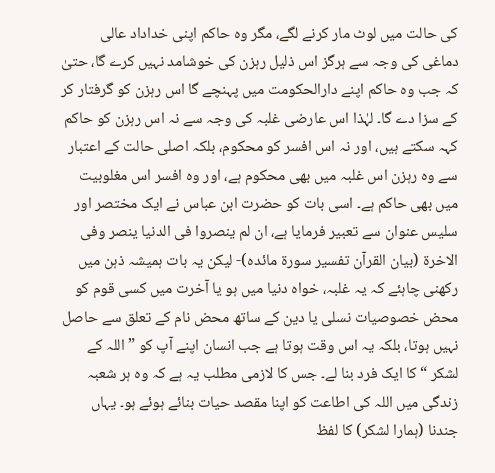کی حالت میں لوٹ مار کرنے لگے، مگر وہ حاکم اپنی خداداد عالی دماغی کی وجہ سے ہرگز اس ذلیل رہزن کی خوشامد نہیں کرے گا، حتیٰ کہ جب وہ حاکم اپنے دارالحکومت میں پہنچے گا اس رہزن کو گرفتار کر کے سزا دے گا۔ لہٰذا اس عارضی غلبہ کی وجہ سے نہ اس رہزن کو حاکم کہہ سکتے ہیں، اور نہ اس افسر کو محکوم، بلکہ اصلی حالت کے اعتبار سے وہ رہزن اس غلبہ میں بھی محکوم ہے، اور وہ افسر اس مغلوبیت میں بھی حاکم ہے۔ اسی بات کو حضرت ابن عباس نے ایک مختصر اور سلیس عنوان سے تعبیر فرمایا ہے، ان لم ینصروا فی الدنیا ینصر وفی الاخرة (بیان القرآن تفسیر سورة مائدہ)- لیکن یہ بات ہمیشہ ذہن میں رکھنی چاہئے کہ یہ غلبہ، خواہ دنیا میں ہو یا آخرت میں کسی قوم کو محض خصوصیات نسلی یا دین کے ساتھ محض نام کے تعلق سے حاصل نہیں ہوتا، بلکہ یہ اس وقت ہوتا ہے جب انسان اپنے آپ کو ” اللہ کے لشکر “ کا ایک فرد بنا لے۔ جس کا لازمی مطلب یہ ہے کہ وہ ہر شعبہ زندگی میں اللہ کی اطاعت کو اپنا مقصد حیات بنائے ہوئے ہو۔ یہاں جندنا (ہمارا لشکر) کا لفظ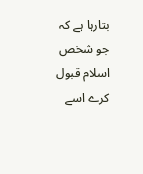بتارہا ہے کہ جو شخص اسلام قبول کرے اسے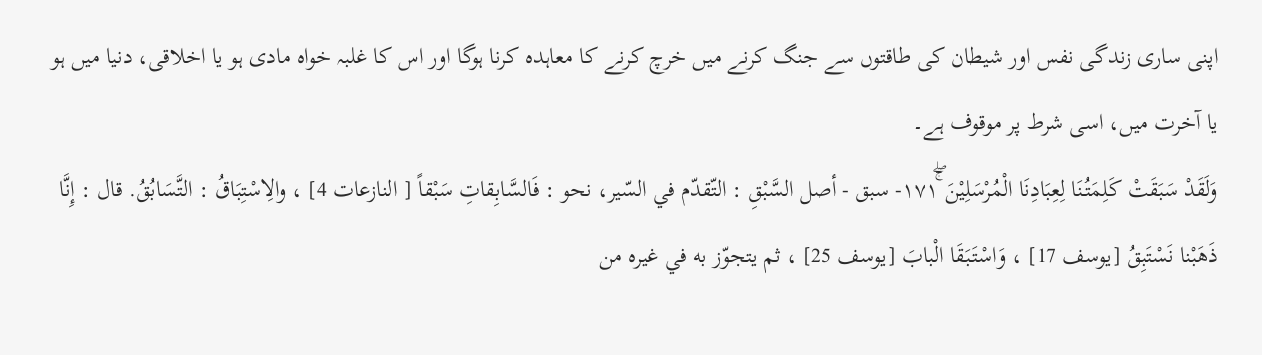اپنی ساری زندگی نفس اور شیطان کی طاقتوں سے جنگ کرنے میں خرچ کرنے کا معاہدہ کرنا ہوگا اور اس کا غلبہ خواہ مادی ہو یا اخلاقی، دنیا میں ہو یا آخرت میں، اسی شرط پر موقوف ہے۔
وَلَقَدْ سَبَقَتْ كَلِمَتُنَا لِعِبَادِنَا الْمُرْسَلِيْنَ ١٧١ۚۖ- سبق - أصل السَّبْقِ : التّقدّم في السّير، نحو : فَالسَّابِقاتِ سَبْقاً [ النازعات 4] ، والِاسْتِبَاقُ : التَّسَابُقُ. قال : إِنَّا ذَهَبْنا نَسْتَبِقُ [يوسف 17] ، وَاسْتَبَقَا الْبابَ [يوسف 25] ، ثم يتجوّز به في غيره من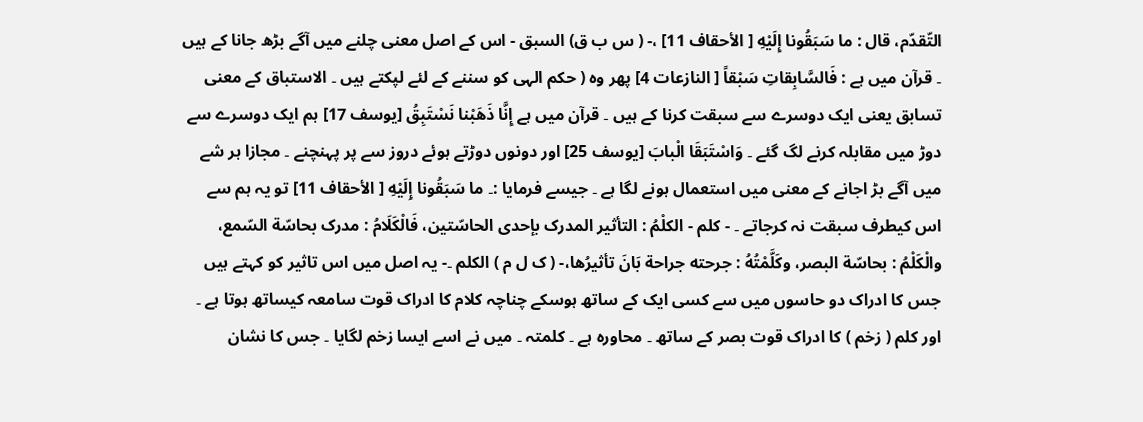التّقدّم، قال : ما سَبَقُونا إِلَيْهِ [ الأحقاف 11] ،- ( س ب ق) السبق - اس کے اصل معنی چلنے میں آگے بڑھ جانا کے ہیں ۔ قرآن میں ہے : فَالسَّابِقاتِ سَبْقاً [ النازعات 4] پھر وہ ( حکم الہی کو سننے کے لئے لپکتے ہیں ۔ الاستباق کے معنی تسابق یعنی ایک دوسرے سے سبقت کرنا کے ہیں ۔ قرآن میں ہے إِنَّا ذَهَبْنا نَسْتَبِقُ [يوسف 17] ہم ایک دوسرے سے دوڑ میں مقابلہ کرنے لگ گئے ۔ وَاسْتَبَقَا الْبابَ [يوسف 25] اور دونوں دوڑتے ہوئے دروز سے پر پہنچنے ۔ مجازا ہر شے میں آگے بڑ اجانے کے معنی میں استعمال ہونے لگا ہے ۔ جیسے فرمایا :۔ ما سَبَقُونا إِلَيْهِ [ الأحقاف 11] تو یہ ہم سے اس کیطرف سبقت نہ کرجاتے ۔ - كلم - الكلْمُ : التأثير المدرک بإحدی الحاسّتين، فَالْكَلَامُ : مدرک بحاسّة السّمع، والْكَلْمُ : بحاسّة البصر، وكَلَّمْتُهُ : جرحته جراحة بَانَ تأثيرُها،- ( ک ل م ) الکلم ۔- یہ اصل میں اس تاثیر کو کہتے ہیں جس کا ادراک دو حاسوں میں سے کسی ایک کے ساتھ ہوسکے چناچہ کلام کا ادراک قوت سامعہ کیساتھ ہوتا ہے ۔ اور کلم ( زخم ) کا ادراک قوت بصر کے ساتھ ۔ محاورہ ہے ۔ کلمتہ ۔ میں نے اسے ایسا زخم لگایا ۔ جس کا نشان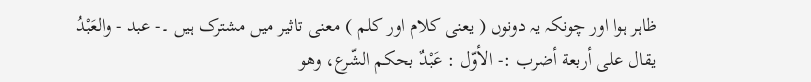ظاہر ہوا اور چونکہ یہ دونوں ( یعنی کلام اور کلم ) معنی تاثیر میں مشترک ہیں ۔- عبد - والعَبْدُ يقال علی أربعة أضرب :- الأوّل : عَبْدٌ بحکم الشّرع، وهو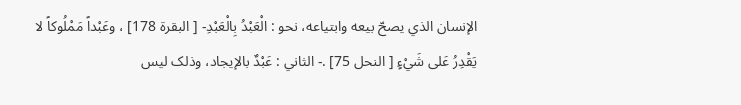الإنسان الذي يصحّ بيعه وابتیاعه، نحو : الْعَبْدُ بِالْعَبْدِ- [ البقرة 178] ، وعَبْداً مَمْلُوكاً لا يَقْدِرُ عَلى شَيْءٍ [ النحل 75] .- الثاني : عَبْدٌ بالإيجاد، وذلک ليس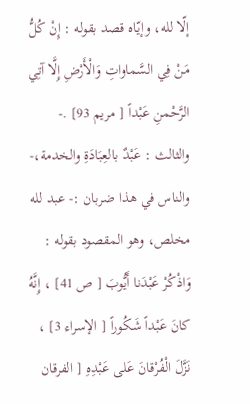إلّا لله، وإيّاه قصد بقوله : إِنْ كُلُّ مَنْ فِي السَّماواتِ وَالْأَرْضِ إِلَّا آتِي الرَّحْمنِ عَبْداً [ مریم 93] .- والثالث : عَبْدٌ بالعِبَادَةِ والخدمة،- والناس في هذا ضربان :- عبد لله مخلص، وهو المقصود بقوله : وَاذْكُرْ عَبْدَنا أَيُّوبَ [ ص 41] ، إِنَّهُ كانَ عَبْداً شَكُوراً [ الإسراء 3] ، نَزَّلَ الْفُرْقانَ عَلى عَبْدِهِ [ الفرقان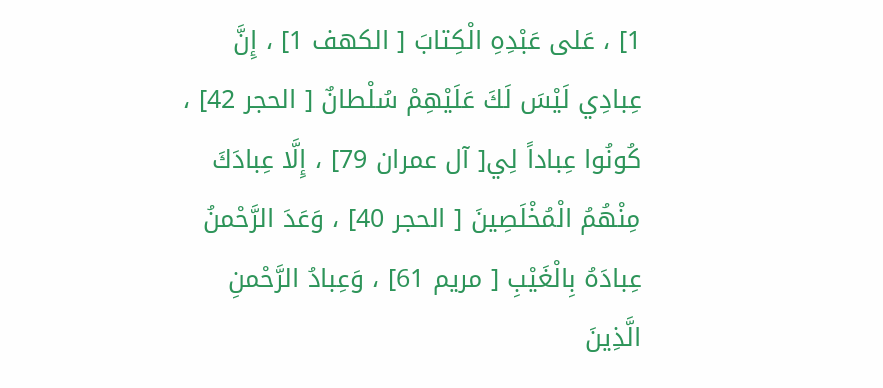1] ، عَلى عَبْدِهِ الْكِتابَ [ الكهف 1] ، إِنَّ عِبادِي لَيْسَ لَكَ عَلَيْهِمْ سُلْطانٌ [ الحجر 42] ، كُونُوا عِباداً لِي[ آل عمران 79] ، إِلَّا عِبادَكَ مِنْهُمُ الْمُخْلَصِينَ [ الحجر 40] ، وَعَدَ الرَّحْمنُ عِبادَهُ بِالْغَيْبِ [ مریم 61] ، وَعِبادُ الرَّحْمنِ الَّذِينَ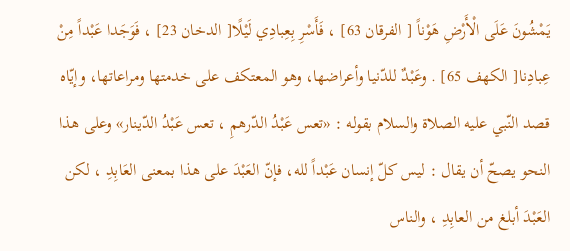يَمْشُونَ عَلَى الْأَرْضِ هَوْناً [ الفرقان 63] ، فَأَسْرِ بِعِبادِي لَيْلًا[ الدخان 23] ، فَوَجَدا عَبْداً مِنْ عِبادِنا[ الكهف 65] . وعَبْدٌ للدّنيا وأعراضها، وهو المعتکف علی خدمتها ومراعاتها، وإيّاه قصد النّبي عليه الصلاة والسلام بقوله : «تعس عَبْدُ الدّرهمِ ، تعس عَبْدُ الدّينار» وعلی هذا النحو يصحّ أن يقال : ليس كلّ إنسان عَبْداً لله، فإنّ العَبْدَ علی هذا بمعنی العَابِدِ ، لکن العَبْدَ أبلغ من العابِدِ ، والناس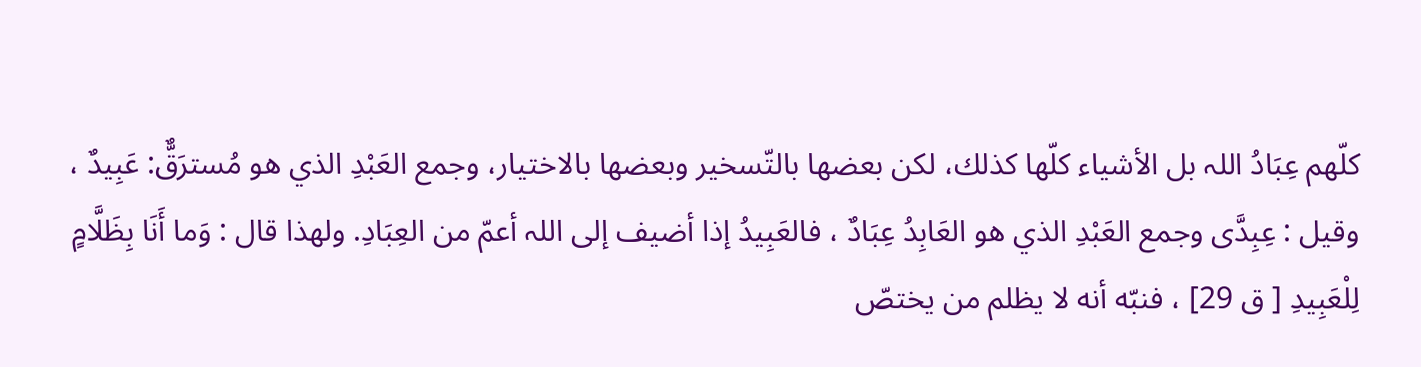کلّهم عِبَادُ اللہ بل الأشياء کلّها كذلك، لکن بعضها بالتّسخیر وبعضها بالاختیار، وجمع العَبْدِ الذي هو مُسترَقٌّ: عَبِيدٌ ، وقیل : عِبِدَّى وجمع العَبْدِ الذي هو العَابِدُ عِبَادٌ ، فالعَبِيدُ إذا أضيف إلى اللہ أعمّ من العِبَادِ. ولهذا قال : وَما أَنَا بِظَلَّامٍ لِلْعَبِيدِ [ ق 29] ، فنبّه أنه لا يظلم من يختصّ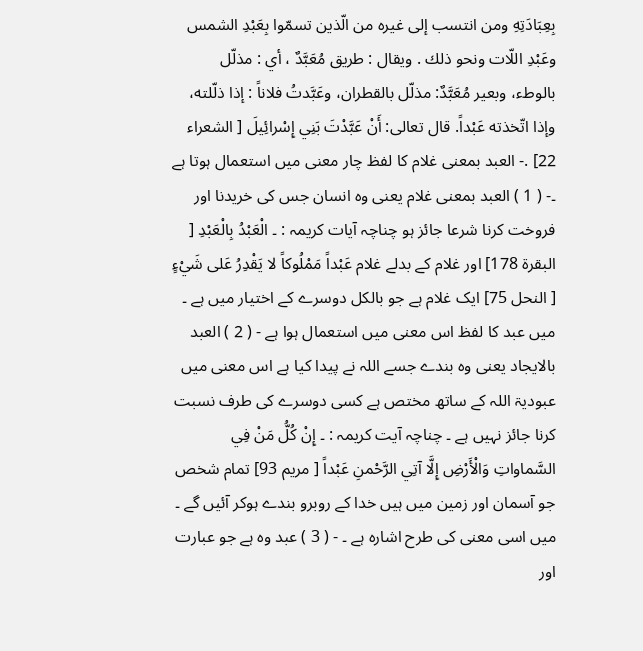بِعِبَادَتِهِ ومن انتسب إلى غيره من الّذين تسمّوا بِعَبْدِ الشمس وعَبْدِ اللّات ونحو ذلك . ويقال : طریق مُعَبَّدٌ ، أي : مذلّل بالوطء، وبعیر مُعَبَّدٌ: مذلّل بالقطران، وعَبَّدتُ فلاناً : إذا ذلّلته، وإذا اتّخذته عَبْداً. قال تعالی: أَنْ عَبَّدْتَ بَنِي إِسْرائِيلَ [ الشعراء 22] .- العبد بمعنی غلام کا لفظ چار معنی میں استعمال ہوتا ہے ۔- ( 1 ) العبد بمعنی غلام یعنی وہ انسان جس کی خریدنا اور فروخت کرنا شرعا جائز ہو چناچہ آیات کریمہ : ۔ الْعَبْدُ بِالْعَبْدِ [ البقرة 178] اور غلام کے بدلے غلام عَبْداً مَمْلُوكاً لا يَقْدِرُ عَلى شَيْءٍ [ النحل 75] ایک غلام ہے جو بالکل دوسرے کے اختیار میں ہے ۔ میں عبد کا لفظ اس معنی میں استعمال ہوا ہے - ( 2 ) العبد بالایجاد یعنی وہ بندے جسے اللہ نے پیدا کیا ہے اس معنی میں عبودیۃ اللہ کے ساتھ مختص ہے کسی دوسرے کی طرف نسبت کرنا جائز نہیں ہے ۔ چناچہ آیت کریمہ : ۔ إِنْ كُلُّ مَنْ فِي السَّماواتِ وَالْأَرْضِ إِلَّا آتِي الرَّحْمنِ عَبْداً [ مریم 93] تمام شخص جو آسمان اور زمین میں ہیں خدا کے روبرو بندے ہوکر آئیں گے ۔ میں اسی معنی کی طرح اشارہ ہے ۔ - ( 3 ) عبد وہ ہے جو عبارت اور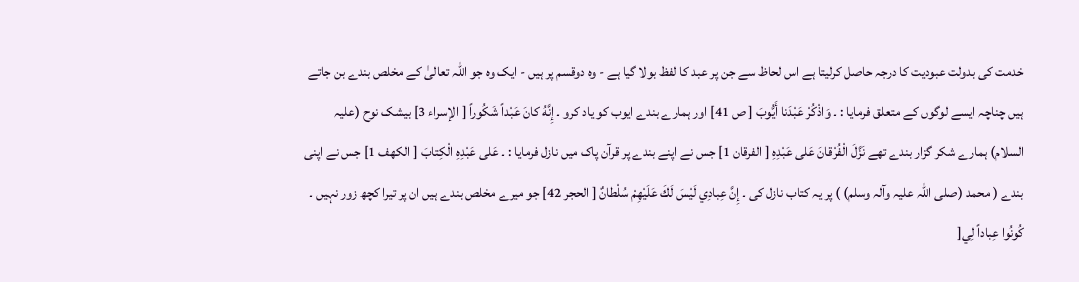خدمت کی بدولت عبودیت کا درجہ حاصل کرلیتا ہے اس لحاظ سے جن پر عبد کا لفظ بولا گیا ہے - وہ دوقسم پر ہیں - ایک وہ جو اللہ تعالیٰ کے مخلص بندے بن جاتے ہیں چناچہ ایسے لوگوں کے متعلق فرمایا : ۔ وَاذْكُرْ عَبْدَنا أَيُّوبَ [ ص 41] اور ہمارے بندے ایوب کو یاد کرو ۔ إِنَّهُ كانَ عَبْداً شَكُوراً [ الإسراء 3] بیشک نوح (علیہ السلام) ہمارے شکر گزار بندے تھے نَزَّلَ الْفُرْقانَ عَلى عَبْدِهِ [ الفرقان 1] جس نے اپنے بندے پر قرآن پاک میں نازل فرمایا : ۔ عَلى عَبْدِهِ الْكِتابَ [ الكهف 1] جس نے اپنی بندے ( محمد (صلی اللہ علیہ وآلہ وسلم) ) پر یہ کتاب نازل کی ۔ إِنَّ عِبادِي لَيْسَ لَكَ عَلَيْهِمْ سُلْطانٌ [ الحجر 42] جو میرے مخلص بندے ہیں ان پر تیرا کچھ زور نہیں ۔ كُونُوا عِباداً لِي[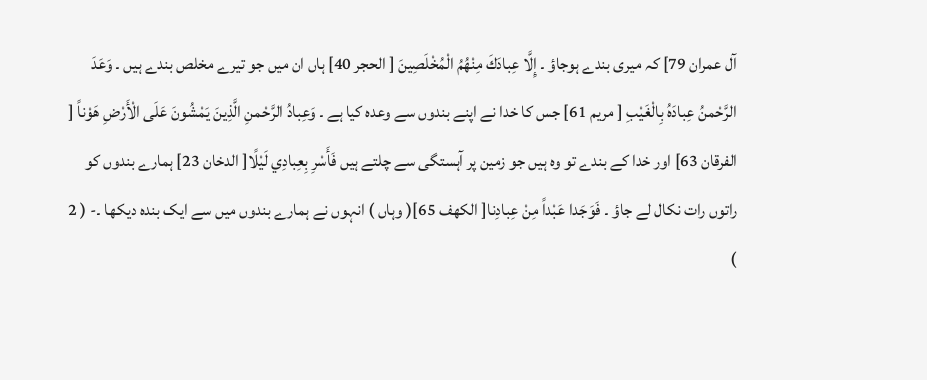آل عمران 79] کہ میری بندے ہوجاؤ ۔ إِلَّا عِبادَكَ مِنْهُمُ الْمُخْلَصِينَ [ الحجر 40] ہاں ان میں جو تیرے مخلص بندے ہیں ۔ وَعَدَ الرَّحْمنُ عِبادَهُ بِالْغَيْبِ [ مریم 61] جس کا خدا نے اپنے بندوں سے وعدہ کیا ہے ۔ وَعِبادُ الرَّحْمنِ الَّذِينَ يَمْشُونَ عَلَى الْأَرْضِ هَوْناً [ الفرقان 63] اور خدا کے بندے تو وہ ہیں جو زمین پر آہستگی سے چلتے ہیں فَأَسْرِ بِعِبادِي لَيْلًا[ الدخان 23] ہمارے بندوں کو راتوں رات نکال لے جاؤ ۔ فَوَجَدا عَبْداً مِنْ عِبادِنا[ الكهف 65]( وہاں ) انہوں نے ہمارے بندوں میں سے ایک بندہ دیکھا ۔- ( 2 )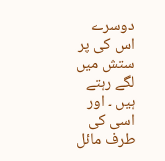دوسرے اس کی پر ستش میں لگے رہتے ہیں ۔ اور اسی کی طرف مائل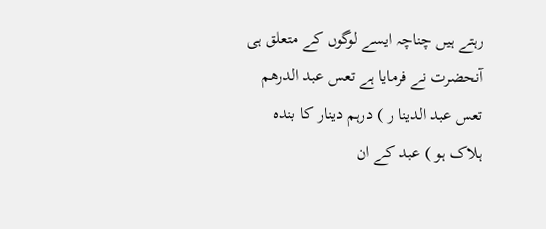رہتے ہیں چناچہ ایسے لوگوں کے متعلق ہی آنحضرت نے فرمایا ہے تعس عبد الدرھم تعس عبد الدینا ر ) درہم دینار کا بندہ ہلاک ہو ) عبد کے ان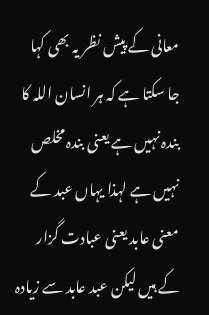معانی کے پیش نظر یہ بھی کہا جا سکتا ہے کہ ہر انسان اللہ کا بندہ نہیں ہے یعنی بندہ مخلص نہیں ہے لہذا یہاں عبد کے معنی عابد یعنی عبادت گزار کے ہیں لیکن عبد عابد سے زیادہ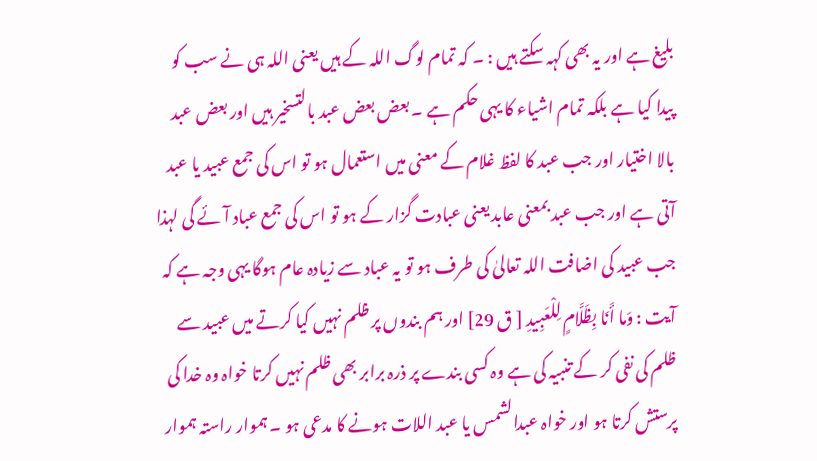بلیغ ہے اور یہ بھی کہہ سکتے ہیں : ۔ کہ تمام لوگ اللہ کے ہیں یعنی اللہ ہی نے سب کو پیدا کیا ہے بلکہ تمام اشیاء کا یہی حکم ہے ۔ بعض بعض عبد بالتسخیر ہیں اور بعض عبد بالا اختیار اور جب عبد کا لفظ غلام کے معنی میں استعمال ہو تو اس کی جمع عبید یا عبد آتی ہے اور جب عبد بمعنی عابد یعنی عبادت گزار کے ہو تو اس کی جمع عباد آئے گی لہذا جب عبید کی اضافت اللہ تعالیٰ کی طرف ہو تو یہ عباد سے زیادہ عام ہوگا یہی وجہ ہے کہ آیت : وَما أَنَا بِظَلَّامٍ لِلْعَبِيدِ [ ق 29] اور ہم بندوں پر ظلم نہیں کیا کرتے میں عبید سے ظلم کی نفی کر کے تنبیہ کی ہے وہ کسی بندے پر ذرہ برابر بھی ظلم نہیں کرتا خواہ وہ خدا کی پرستش کرتا ہو اور خواہ عبدالشمس یا عبد اللات ہونے کا مدعی ہو ۔ ہموار راستہ ہموار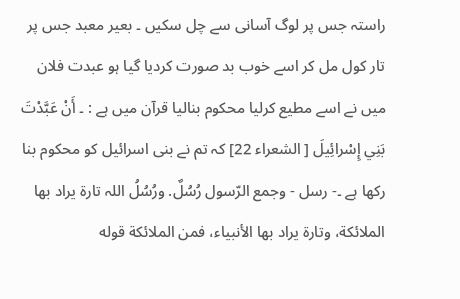راستہ جس پر لوگ آسانی سے چل سکیں ۔ بعیر معبد جس پر تار کول مل کر اسے خوب بد صورت کردیا گیا ہو عبدت فلان میں نے اسے مطیع کرلیا محکوم بنالیا قرآن میں ہے : ۔ أَنْ عَبَّدْتَ بَنِي إِسْرائِيلَ [ الشعراء 22] کہ تم نے بنی اسرائیل کو محکوم بنا رکھا ہے ۔- رسل - وجمع الرّسول رُسُلٌ. ورُسُلُ اللہ تارة يراد بها الملائكة، وتارة يراد بها الأنبیاء، فمن الملائكة قوله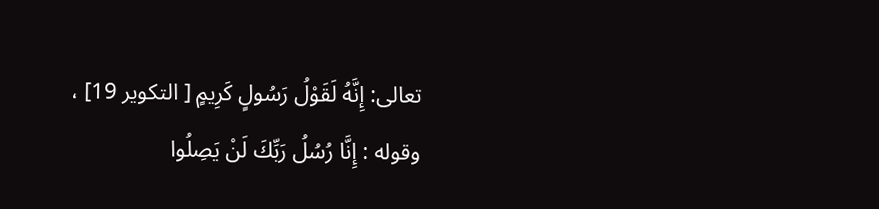تعالی: إِنَّهُ لَقَوْلُ رَسُولٍ كَرِيمٍ [ التکوير 19] ، وقوله : إِنَّا رُسُلُ رَبِّكَ لَنْ يَصِلُوا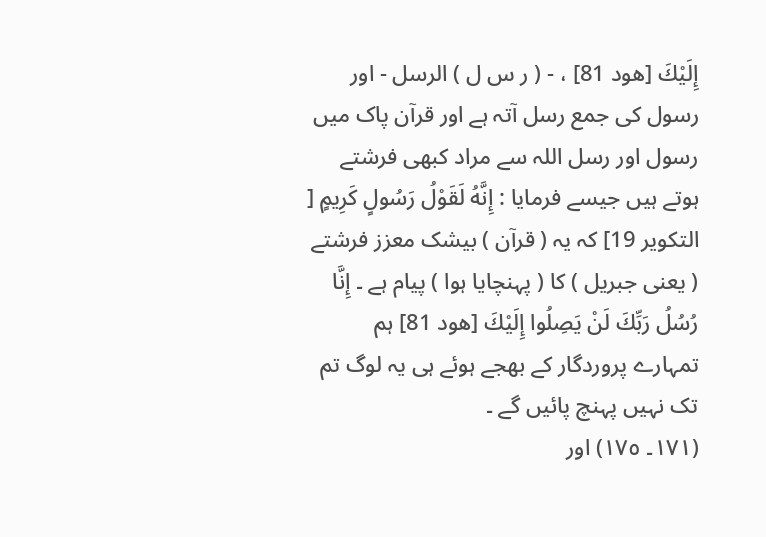إِلَيْكَ [هود 81] ، - ( ر س ل ) الرسل - اور رسول کی جمع رسل آتہ ہے اور قرآن پاک میں رسول اور رسل اللہ سے مراد کبھی فرشتے ہوتے ہیں جیسے فرمایا : إِنَّهُ لَقَوْلُ رَسُولٍ كَرِيمٍ [ التکوير 19] کہ یہ ( قرآن ) بیشک معزز فرشتے ( یعنی جبریل ) کا ( پہنچایا ہوا ) پیام ہے ۔ إِنَّا رُسُلُ رَبِّكَ لَنْ يَصِلُوا إِلَيْكَ [هود 81] ہم تمہارے پروردگار کے بھجے ہوئے ہی یہ لوگ تم تک نہیں پہنچ پائیں گے ۔
(١٧١۔ ١٧٥) اور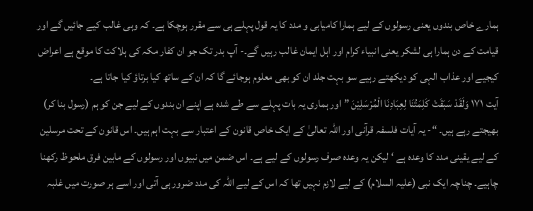ہمارے خاص بندوں یعنی رسولوں کے لیے ہمارا کامیابی و مدد کا یہ قول پہلے ہی سے مقرر ہوچکا ہے۔ کہ وہی غالب کیے جائیں گے اور قیامت کے دن ہمارا ہی لشکر یعنی انبیاء کرام اور اہل ایمان غالب رہیں گے۔- آپ بدر تک جو ان کفار مکہ کی ہلاکت کا موقع ہے اعراض کیجیے اور عذاب الہی کو دیکھتے رہیے سو بہت جلد ان کو بھی معلوم ہوجائے گا کہ ان کے ساتھ کیا برتاؤ کیا جاتا ہے۔
آیت ١٧١ وَلَقَدْ سَبَقَتْ کَلِمَتُنَا لِعِبَادِنَا الْمُرْسَلِیْنَ ” اور ہماری یہ بات پہلے سے طے شدہ ہے اپنے ان بندوں کے لیے جن کو ہم (رسول بنا کر) بھیجتے رہے ہیں۔ “- یہ آیات فلسفہ قرآنی اور اللہ تعالیٰ کے ایک خاص قانون کے اعتبار سے بہت اہم ہیں۔ اس قانون کے تحت مرسلین کے لیے یقینی مدد کا وعدہ ہے ‘ لیکن یہ وعدہ صرف رسولوں کے لیے ہے۔ اس ضمن میں نبیوں اور رسولوں کے مابین فرق ملحوظ رکھنا چاہیے۔ چناچہ ایک نبی (علیہ السلام) کے لیے لازم نہیں تھا کہ اس کے لیے اللہ کی مدد ضرور ہی آتی اور اسے ہر صورت میں غلبہ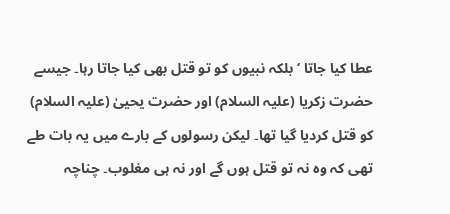عطا کیا جاتا ‘ بلکہ نبیوں کو تو قتل بھی کیا جاتا رہا۔ جیسے حضرت زکریا (علیہ السلام) اور حضرت یحییٰ (علیہ السلام) کو قتل کردیا گیا تھا۔ لیکن رسولوں کے بارے میں یہ بات طے تھی کہ وہ نہ تو قتل ہوں گے اور نہ ہی مغلوب۔ چناچہ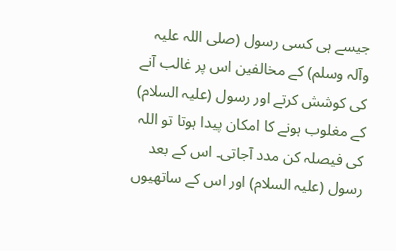جیسے ہی کسی رسول (صلی اللہ علیہ وآلہ وسلم) کے مخالفین اس پر غالب آنے کی کوشش کرتے اور رسول (علیہ السلام) کے مغلوب ہونے کا امکان پیدا ہوتا تو اللہ کی فیصلہ کن مدد آجاتی۔ اس کے بعد رسول (علیہ السلام) اور اس کے ساتھیوں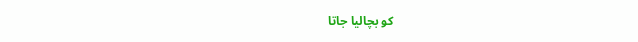کو بچالیا جاتا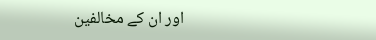اور ان کے مخالفین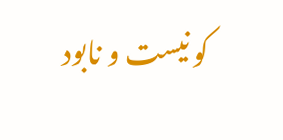کو نیست و نابود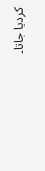کردیا جاتا۔